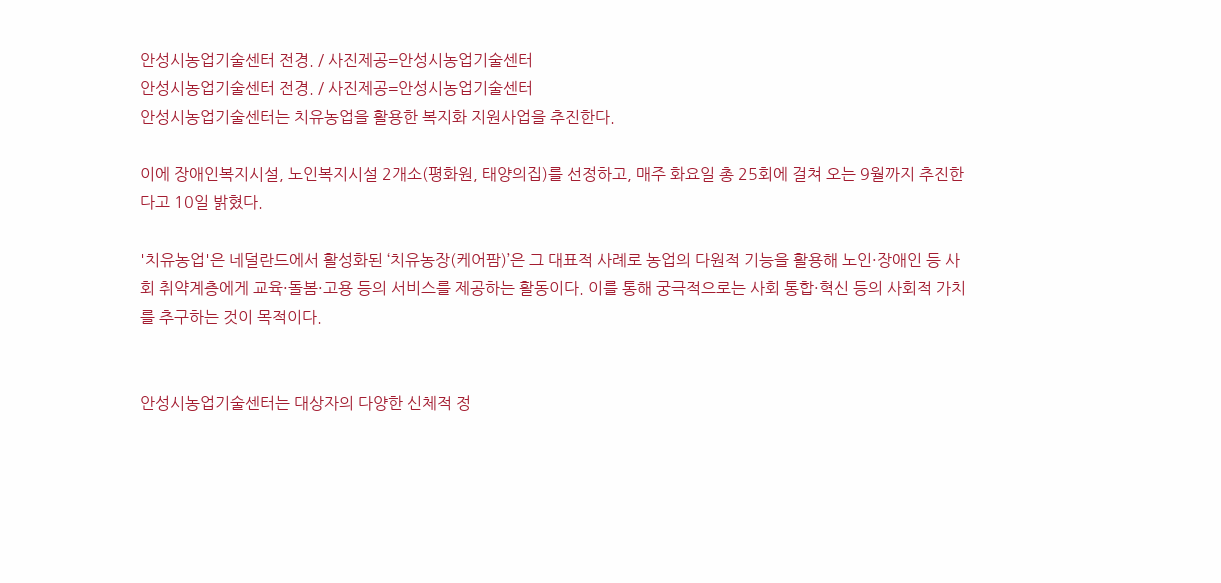안성시농업기술센터 전경. / 사진제공=안성시농업기술센터
안성시농업기술센터 전경. / 사진제공=안성시농업기술센터
안성시농업기술센터는 치유농업을 활용한 복지화 지원사업을 추진한다.

이에 장애인복지시설, 노인복지시설 2개소(평화원, 태양의집)를 선정하고, 매주 화요일 총 25회에 걸쳐 오는 9월까지 추진한다고 10일 밝혔다.

'치유농업'은 네덜란드에서 활성화된 ‘치유농장(케어팜)’은 그 대표적 사례로 농업의 다원적 기능을 활용해 노인·장애인 등 사회 취약계층에게 교육·돌봄·고용 등의 서비스를 제공하는 활동이다. 이를 통해 궁극적으로는 사회 통합·혁신 등의 사회적 가치를 추구하는 것이 목적이다.


안성시농업기술센터는 대상자의 다양한 신체적 정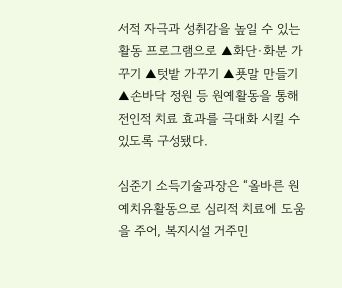서적 자극과 성취감을 높일 수 있는 활동 프로그램으로 ▲화단·화분 가꾸기 ▲텃밭 가꾸기 ▲푯말 만들기 ▲손바닥 정원 등 원예활동을 통해 전인적 치료 효과를 극대화 시킬 수 있도록 구성됐다.

심준기 소득기술과장은 “올바른 원예치유활동으로 심리적 치료에 도움을 주어, 복지시설 거주민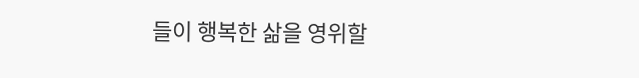들이 행복한 삶을 영위할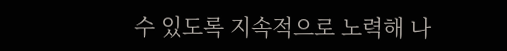수 있도록 지속적으로 노력해 나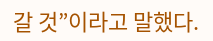갈 것”이라고 말했다.